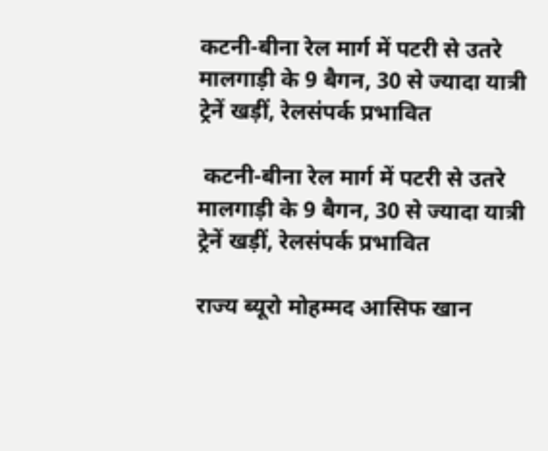कटनी-बीना रेल मार्ग में पटरी से उतरे मालगाड़ी के 9 बैगन, 30 से ज्यादा यात्री ट्रेनें खड़ीं, रेलसंपर्क प्रभावित

 कटनी-बीना रेल मार्ग में पटरी से उतरे मालगाड़ी के 9 बैगन, 30 से ज्यादा यात्री ट्रेनें खड़ीं, रेलसंपर्क प्रभावित

राज्य ब्यूरो मोहम्मद आसिफ खान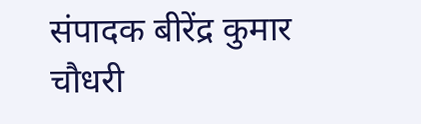संपादक बीरेंद्र कुमार चौधरी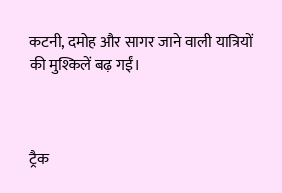कटनी, दमोह और सागर जाने वाली यात्रियों की मुश्किलें बढ़ गईं।



ट्रैक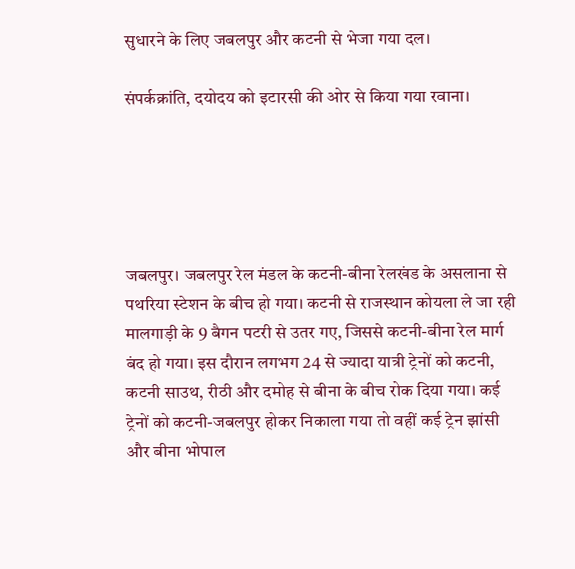सुधारने के लिए जबलपुर और कटनी से भेजा गया दल।

संपर्कक्रांति, दयोदय को इटारसी की ओर से किया गया रवाना।





जबलपुर। जबलपुर रेल मंडल के कटनी-बीना रेलखंड के असलाना से पथरिया स्टेशन के बीच हो गया। कटनी से राजस्थान कोयला ले जा रही मालगाड़ी के 9 बैगन पटरी से उतर गए, जिससे कटनी-बीना रेल मार्ग बंद हो गया। इस दौरान लगभग 24 से ज्यादा यात्री ट्रेनों को कटनी, कटनी साउथ, रीठी और दमोह से बीना के बीच रोक दिया गया। कई ट्रेनों को कटनी-जबलपुर होकर निकाला गया तो वहीं कई ट्रेन झांसी और बीना भोपाल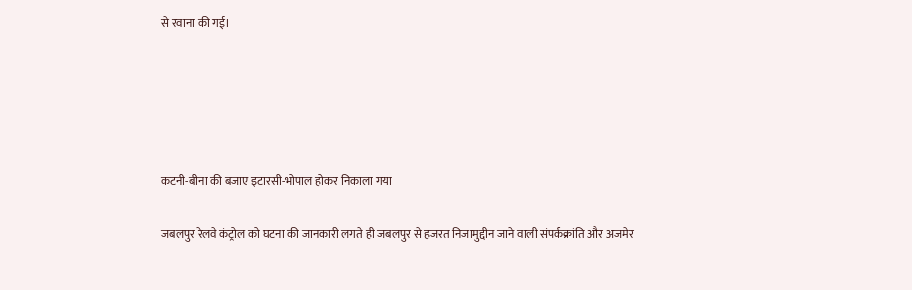से रवाना की गई।





कटनी-बीना की बजाए इटारसी-भोपाल होकर निकाला गया

जबलपुर रेलवे कंट्रोल को घटना की जानकारी लगते ही जबलपुर से हजरत निजामुद्दीन जाने वाली संपर्कक्रांति और अजमेर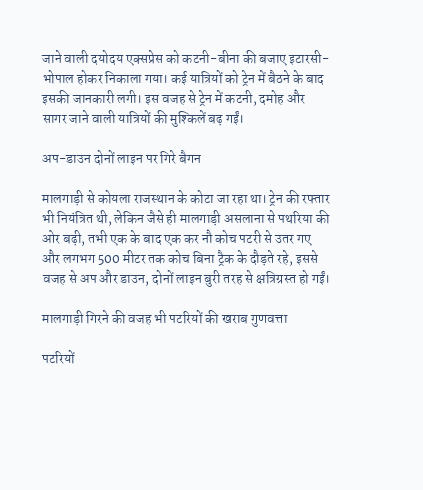जाने वाली दयोदय एक्सप्रेस को कटनी-बीना की बजाए इटारसी-भोपाल होकर निकाला गया। कई यात्रियों को ट्रेन में बैठने के बाद इसकी जानकारी लगी। इस वजह से ट्रेन में कटनी, दमोह और सागर जाने वाली यात्रियों की मुश्किलें बढ़ गईं।

अप-डाउन दोनों लाइन पर गिरे बैगन

मालगाड़ी से कोयला राजस्थान के कोटा जा रहा था। ट्रेन की रफ्तार भी नियंत्रित थी, लेकिन जैसे ही मालगाड़ी असलाना से पथरिया की ओर बढ़ी, तभी एक के बाद एक कर नौ कोच पटरी से उतर गए और लगभग 500 मीटर तक कोच बिना ट्रैक के दौड़ते रहे, इससे वजह से अप और डाउन, दोनों लाइन बुरी तरह से क्षत्रिग्रस्त हो गईं।

मालगाड़ी गिरने की वजह भी पटरियों की खराब गुणवत्ता

पटरियों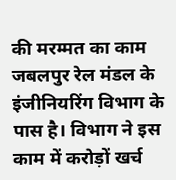की मरम्मत का काम जबलपुर रेल मंडल के इंजीनियरिंग विभाग के पास है। विभाग ने इस काम में करोड़ों खर्च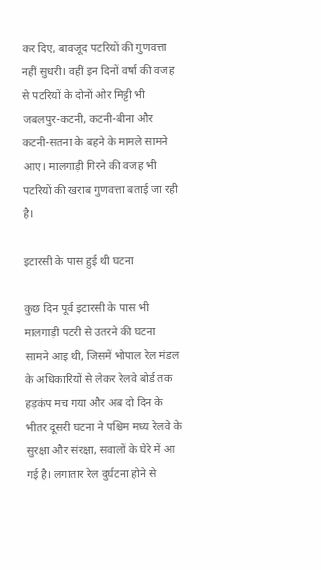कर दिए, बावजूद पटरियों की गुणवत्ता नहीं सुधरी। वहीं इन दिनों वर्षा की वजह से पटरियों के दोनों ओर मिट्टी भी जबलपुर-कटनी, कटनी-बीना और कटनी-सतना के बहने के मामले सामने आए। मालगाड़ी गिरने की वजह भी पटरियों की खराब गुणवत्ता बताई जा रही है।

इटारसी के पास हुई थी घटना

कुछ दिन पूर्व इटारसी के पास भी मालगाड़ी पटरी से उतरने की घटना सामने आइ थी, जिसमें भोपाल रेल मंडल के अधिकारियों से लेकर रेलवे बोर्ड तक हड़कंप मच गया और अब दो दिन के भीतर दूसरी घटना ने पश्चिम मध्य रेलवे के सुरक्षा और संरक्षा, सवालों के घेरे में आ गई है। लगातार रेल दुर्घटना होने से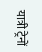यात्री ट्रेनों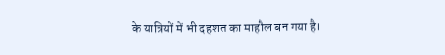के यात्रियों में भी दहशत का माहौल बन गया है।